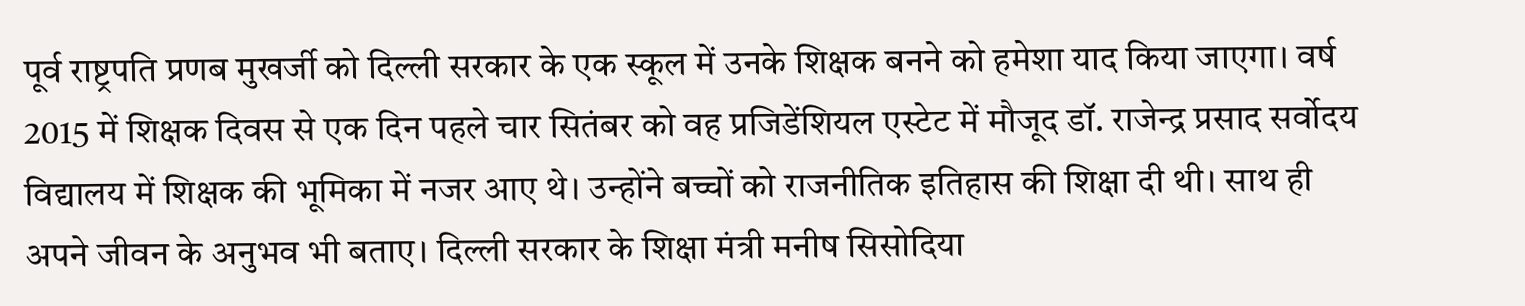पूर्व राष्ट्रपति प्रणब मुखर्जी को दिल्ली सरकार के एक स्कूल में उनके शिक्षक बनने को हमेशा याद किया जाएगा। वर्ष 2015 में शिक्षक दिवस से एक दिन पहले चार सितंबर को वह प्रजिडेंशियल एस्टेट में मौजूद डॉ. राजेन्द्र प्रसाद सर्वोदय विद्यालय में शिक्षक की भूमिका में नजर आए थे। उन्होंने बच्चों को राजनीतिक इतिहास की शिक्षा दी थी। साथ ही अपने जीवन के अनुभव भी बताए। दिल्ली सरकार के शिक्षा मंत्री मनीष सिसोदिया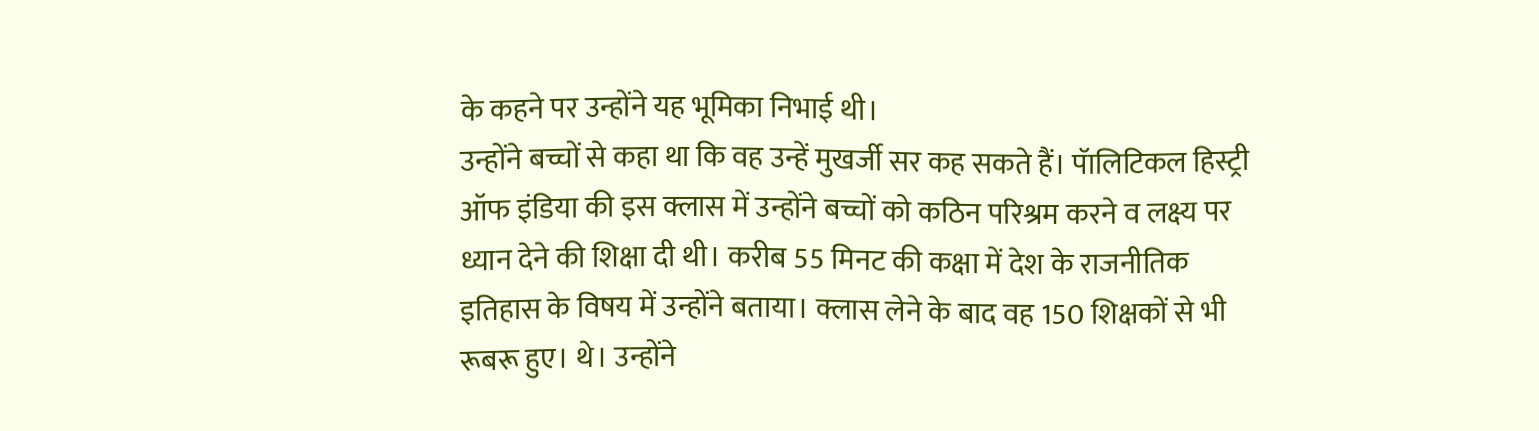के कहने पर उन्होंने यह भूमिका निभाई थी।
उन्होंने बच्चों से कहा था कि वह उन्हें मुखर्जी सर कह सकते हैं। पॅालिटिकल हिस्ट्री ऑफ इंडिया की इस क्लास में उन्होंने बच्चों को कठिन परिश्रम करने व लक्ष्य पर ध्यान देने की शिक्षा दी थी। करीब 55 मिनट की कक्षा में देश के राजनीतिक इतिहास के विषय में उन्होंने बताया। क्लास लेने के बाद वह 150 शिक्षकों से भी रूबरू हुए। थे। उन्होंने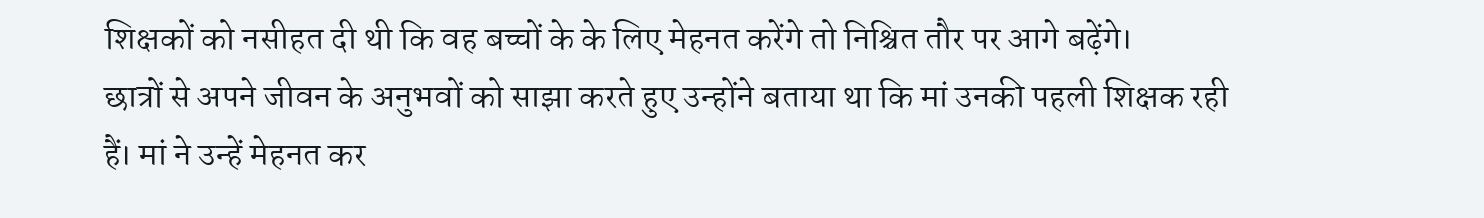शिक्षकों को नसीहत दी थी कि वह बच्चों के के लिए मेहनत करेंगे तो निश्चित तौर पर आगे बढ़ेंगे।
छात्रों से अपने जीवन के अनुभवों को साझा करते हुए उन्होंने बताया था कि मां उनकी पहली शिक्षक रही हैं। मां ने उन्हें मेहनत कर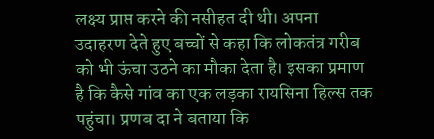लक्ष्य प्राप्त करने की नसीहत दी थी। अपना उदाहरण देते हुए बच्चों से कहा कि लोकतंत्र गरीब को भी ऊंचा उठने का मौका देता है। इसका प्रमाण है कि कैसे गांव का एक लड़का रायसिना हिल्स तक पहुंचा। प्रणब दा ने बताया कि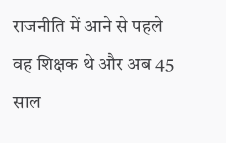राजनीति में आने से पहले वह शिक्षक थे और अब 45 साल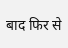बाद फिर से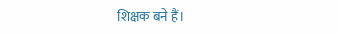शिक्षक बने हैं।